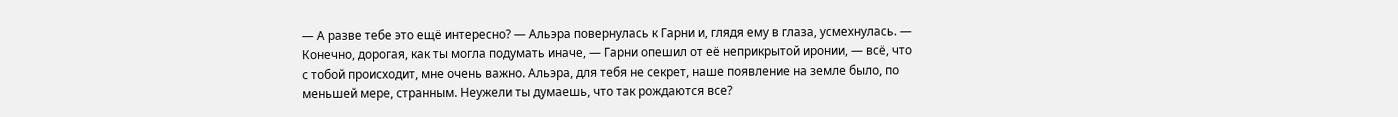— А разве тебе это ещё интересно? — Альэра повернулась к Гарни и, глядя ему в глаза, усмехнулась. — Конечно, дорогая, как ты могла подумать иначе, — Гарни опешил от её неприкрытой иронии, — всё, что с тобой происходит, мне очень важно. Альэра, для тебя не секрет, наше появление на земле было, по меньшей мере, странным. Неужели ты думаешь, что так рождаются все?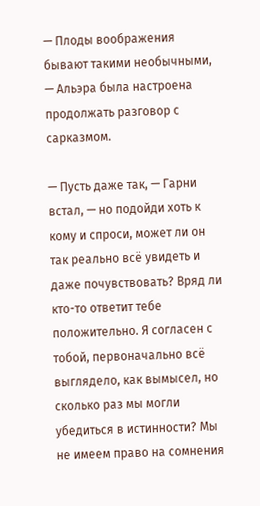— Плоды воображения бывают такими необычными, — Альэра была настроена продолжать разговор с сарказмом.

— Пусть даже так, — Гарни встал, — но подойди хоть к кому и спроси, может ли он так реально всё увидеть и даже почувствовать? Вряд ли кто-то ответит тебе положительно. Я согласен с тобой, первоначально всё выглядело, как вымысел, но сколько раз мы могли убедиться в истинности? Мы не имеем право на сомнения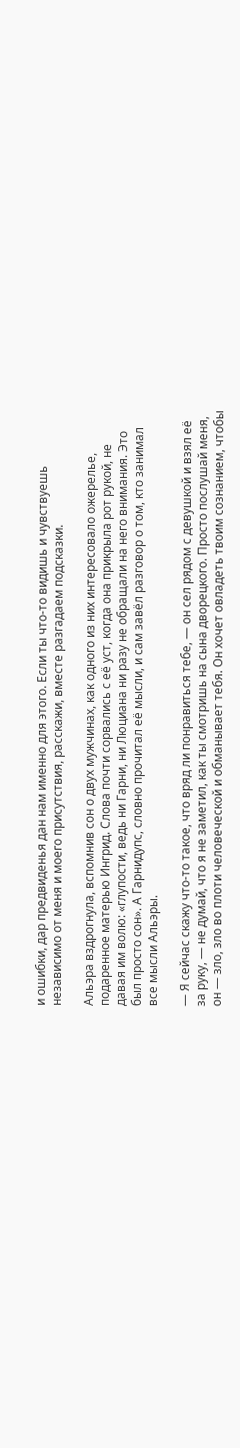и ошибки, дар предвиденья дан нам именно для этого. Если ты что-то видишь и чувствуешь независимо от меня и моего присутствия, расскажи, вместе разгадаем подсказки.

Альэра вздрогнула, вспомнив сон о двух мужчинах, как одного из них интересовало ожерелье, подаренное матерью Ингрид. Слова почти сорвались с её уст, когда она прикрыла рот рукой, не давая им волю: «глупости, ведь ни Гарни, ни Люциана ни разу не обращали на него внимания. Это был просто сон». А Гарнидупс, словно прочитал её мысли, и сам завёл разговор о том, кто занимал все мысли Альэры.

— Я сейчас скажу что-то такое, что вряд ли понравиться тебе, — он сел рядом с девушкой и взял её за руку, — не думай, что я не заметил, как ты смотришь на сына дворецкого. Просто послушай меня, он — зло, зло во плоти человеческой и обманывает тебя. Он хочет овладеть твоим сознанием, чтобы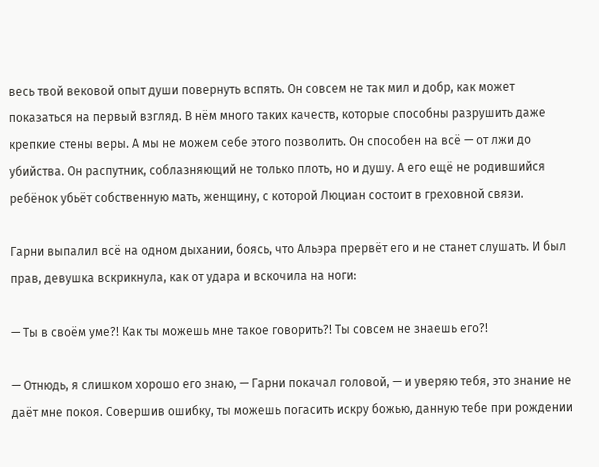весь твой вековой опыт души повернуть вспять. Он совсем не так мил и добр, как может показаться на первый взгляд. В нём много таких качеств, которые способны разрушить даже крепкие стены веры. А мы не можем себе этого позволить. Он способен на всё — от лжи до убийства. Он распутник, соблазняющий не только плоть, но и душу. А его ещё не родившийся ребёнок убьёт собственную мать, женщину, с которой Люциан состоит в греховной связи.

Гарни выпалил всё на одном дыхании, боясь, что Альэра прервёт его и не станет слушать. И был прав, девушка вскрикнула, как от удара и вскочила на ноги:

— Ты в своём уме?! Как ты можешь мне такое говорить?! Ты совсем не знаешь его?!

— Отнюдь, я слишком хорошо его знаю, — Гарни покачал головой, — и уверяю тебя, это знание не даёт мне покоя. Совершив ошибку, ты можешь погасить искру божью, данную тебе при рождении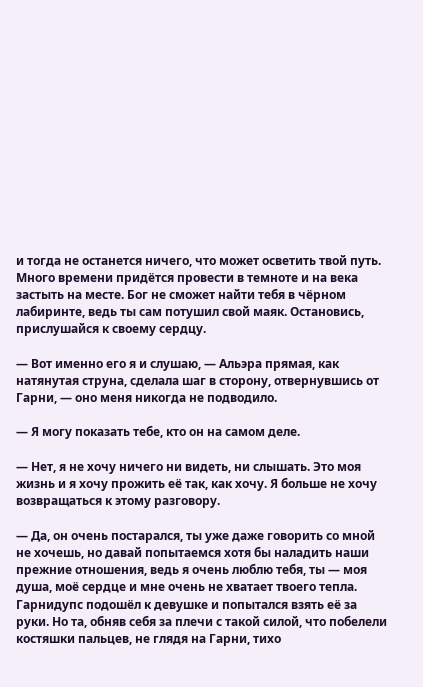и тогда не останется ничего, что может осветить твой путь. Много времени придётся провести в темноте и на века застыть на месте. Бог не сможет найти тебя в чёрном лабиринте, ведь ты сам потушил свой маяк. Остановись, прислушайся к своему сердцу.

— Вот именно его я и слушаю, — Альэра прямая, как натянутая струна, сделала шаг в сторону, отвернувшись от Гарни, — оно меня никогда не подводило.

— Я могу показать тебе, кто он на самом деле.

— Нет, я не хочу ничего ни видеть, ни слышать. Это моя жизнь и я хочу прожить её так, как хочу. Я больше не хочу возвращаться к этому разговору.

— Да, он очень постарался, ты уже даже говорить со мной не хочешь, но давай попытаемся хотя бы наладить наши прежние отношения, ведь я очень люблю тебя, ты — моя душа, моё сердце и мне очень не хватает твоего тепла. Гарнидупс подошёл к девушке и попытался взять её за руки. Но та, обняв себя за плечи с такой силой, что побелели костяшки пальцев, не глядя на Гарни, тихо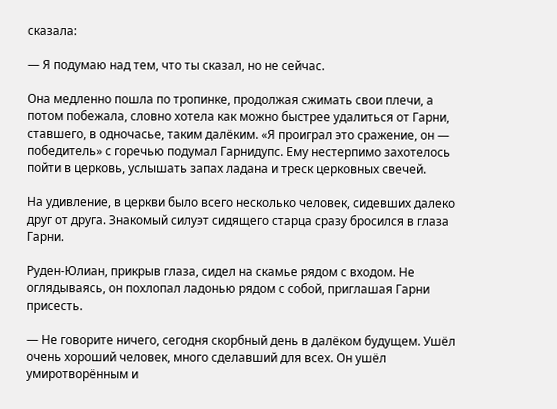сказала:

— Я подумаю над тем, что ты сказал, но не сейчас.

Она медленно пошла по тропинке, продолжая сжимать свои плечи, а потом побежала, словно хотела как можно быстрее удалиться от Гарни, ставшего, в одночасье, таким далёким. «Я проиграл это сражение, он — победитель» с горечью подумал Гарнидупс. Ему нестерпимо захотелось пойти в церковь, услышать запах ладана и треск церковных свечей.

На удивление, в церкви было всего несколько человек, сидевших далеко друг от друга. Знакомый силуэт сидящего старца сразу бросился в глаза Гарни.

Руден-Юлиан, прикрыв глаза, сидел на скамье рядом с входом. Не оглядываясь, он похлопал ладонью рядом с собой, приглашая Гарни присесть.

— Не говорите ничего, сегодня скорбный день в далёком будущем. Ушёл очень хороший человек, много сделавший для всех. Он ушёл умиротворённым и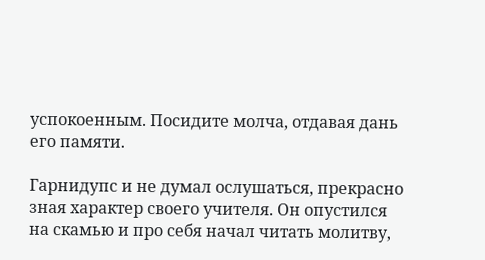успокоенным. Посидите молча, отдавая дань его памяти.

Гарнидупс и не думал ослушаться, прекрасно зная характер своего учителя. Он опустился на скамью и про себя начал читать молитву,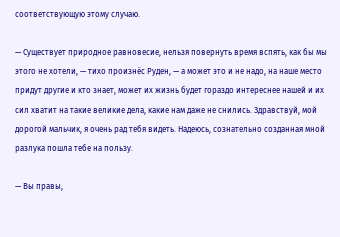соответствующую этому случаю.

— Существует природное равновесие, нельзя повернуть время вспять, как бы мы этого не хотели, — тихо произнёс Руден, — а может это и не надо, на наше место придут другие и кто знает, может их жизнь будет гораздо интереснее нашей и их сил хватит на такие великие дела, какие нам даже не снились. Здравствуй, мой дорогой мальчик, я очень рад тебя видеть. Надеюсь, сознательно созданная мной разлука пошла тебе на пользу.

— Вы правы,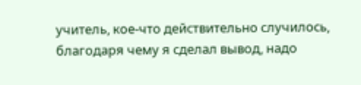учитель, кое-что действительно случилось, благодаря чему я сделал вывод, надо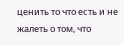ценить то что есть и не жалеть о том, что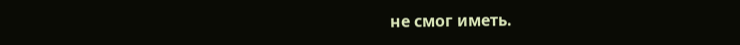не смог иметь.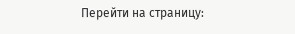Перейти на страницу: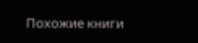Похожие книги